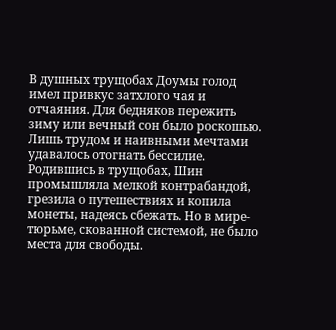В душных трущобах Доумы голод имел привкус затхлого чая и отчаяния. Для бедняков пережить зиму или вечный сон было роскошью. Лишь трудом и наивными мечтами удавалось отогнать бессилие.
Родившись в трущобах, Шин промышляла мелкой контрабандой, грезила о путешествиях и копила монеты, надеясь сбежать. Но в мире-тюрьме, скованной системой, не было места для свободы.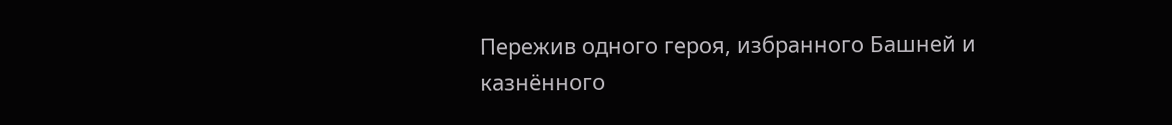Пережив одного героя, избранного Башней и казнённого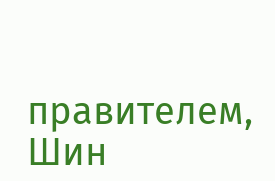правителем, Шин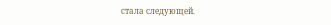стала следующей.